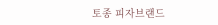토종 피자브랜드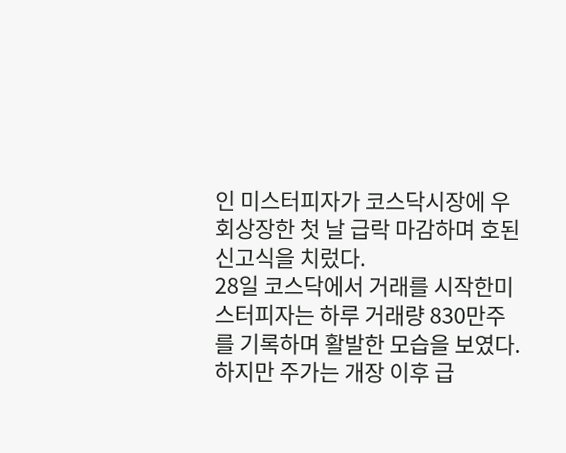인 미스터피자가 코스닥시장에 우회상장한 첫 날 급락 마감하며 호된 신고식을 치렀다.
28일 코스닥에서 거래를 시작한미스터피자는 하루 거래량 830만주를 기록하며 활발한 모습을 보였다.
하지만 주가는 개장 이후 급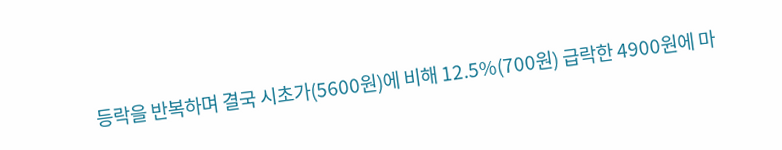등락을 반복하며 결국 시초가(5600원)에 비해 12.5%(700원) 급락한 4900원에 마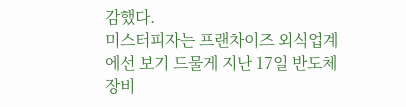감했다.
미스터피자는 프랜차이즈 외식업계에선 보기 드물게 지난 17일 반도체 장비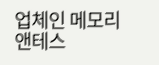업체인 메모리앤테스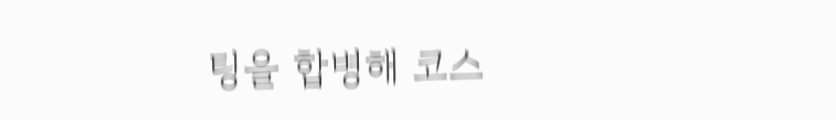팅을 합병해 코스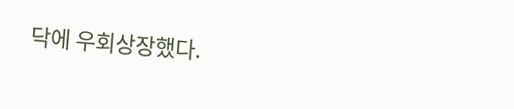닥에 우회상장했다.